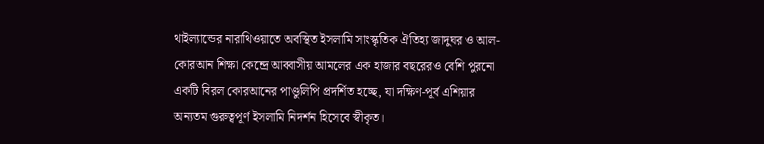থাইল্যান্ডের নারাথিওয়াতে অবস্থিত ইসলামি সাংস্কৃতিক ঐতিহ্য জাদুঘর ও আল-কোরআন শিক্ষা কেন্দ্রে আব্বাসীয় আমলের এক হাজার বছরেরও বেশি পুরনো একটি বিরল কোরআনের পাণ্ডুলিপি প্রদর্শিত হচ্ছে, যা দক্ষিণ-পূর্ব এশিয়ার অন্যতম গুরুত্বপূর্ণ ইসলামি নিদর্শন হিসেবে স্বীকৃত।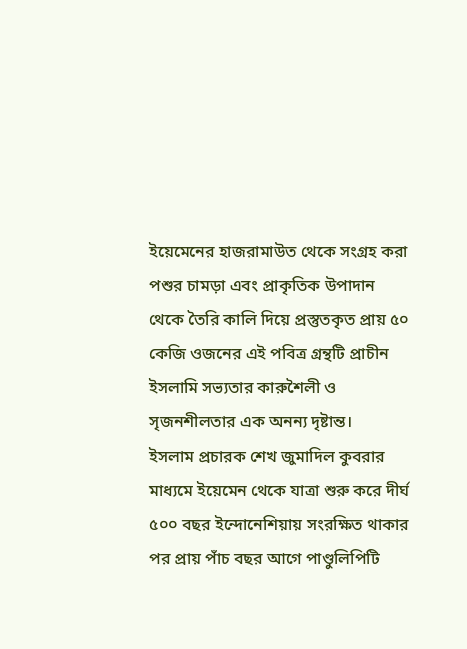ইয়েমেনের হাজরামাউত থেকে সংগ্রহ করা পশুর চামড়া এবং প্রাকৃতিক উপাদান থেকে তৈরি কালি দিয়ে প্রস্তুতকৃত প্রায় ৫০ কেজি ওজনের এই পবিত্র গ্রন্থটি প্রাচীন ইসলামি সভ্যতার কারুশৈলী ও সৃজনশীলতার এক অনন্য দৃষ্টান্ত।
ইসলাম প্রচারক শেখ জুমাদিল কুবরার মাধ্যমে ইয়েমেন থেকে যাত্রা শুরু করে দীর্ঘ ৫০০ বছর ইন্দোনেশিয়ায় সংরক্ষিত থাকার পর প্রায় পাঁচ বছর আগে পাণ্ডুলিপিটি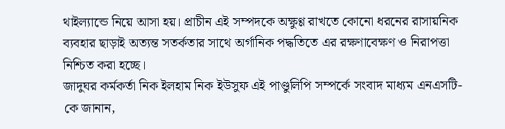থাইল্যান্ডে নিয়ে আসা হয়। প্রাচীন এই সম্পদকে অক্ষুণ্ণ রাখতে কোনো ধরনের রাসায়নিক ব্যবহার ছাড়াই অত্যন্ত সতর্কতার সাথে অর্গানিক পদ্ধতিতে এর রক্ষণাবেক্ষণ ও নিরাপত্তা নিশ্চিত করা হচ্ছে।
জাদুঘর কর্মকর্তা নিক ইলহাম নিক ইউসুফ এই পাণ্ডুলিপি সম্পর্কে সংবাদ মাধ্যম এনএসটি-কে জানান,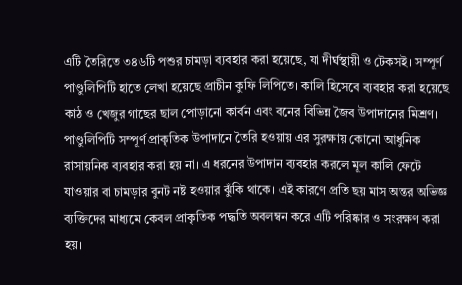এটি তৈরিতে ৩৪৬টি পশুর চামড়া ব্যবহার করা হয়েছে, যা দীর্ঘস্থায়ী ও টেকসই। সম্পূর্ণ পাণ্ডুলিপিটি হাতে লেখা হয়েছে প্রাচীন কুফি লিপিতে। কালি হিসেবে ব্যবহার করা হয়েছে কাঠ ও খেজুর গাছের ছাল পোড়ানো কার্বন এবং বনের বিভিন্ন জৈব উপাদানের মিশ্রণ।
পাণ্ডুলিপিটি সম্পূর্ণ প্রাকৃতিক উপাদানে তৈরি হওয়ায় এর সুরক্ষায় কোনো আধুনিক রাসায়নিক ব্যবহার করা হয় না। এ ধরনের উপাদান ব্যবহার করলে মূল কালি ফেটে যাওয়ার বা চামড়ার বুনট নষ্ট হওয়ার ঝুঁকি থাকে। এই কারণে প্রতি ছয় মাস অন্তর অভিজ্ঞ ব্যক্তিদের মাধ্যমে কেবল প্রাকৃতিক পদ্ধতি অবলম্বন করে এটি পরিষ্কার ও সংরক্ষণ করা হয়।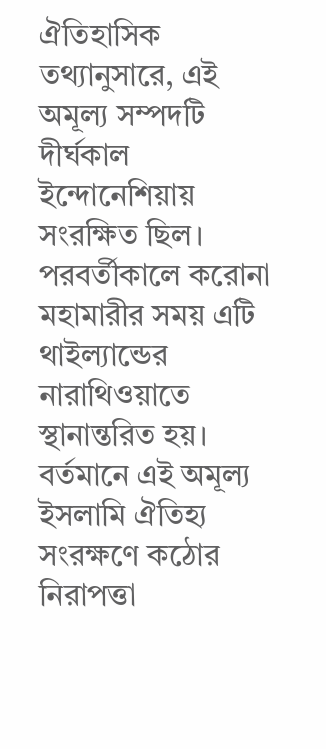ঐতিহাসিক তথ্যানুসারে, এই অমূল্য সম্পদটি দীর্ঘকাল ইন্দোনেশিয়ায় সংরক্ষিত ছিল। পরবর্তীকালে করোনা মহামারীর সময় এটি থাইল্যান্ডের নারাথিওয়াতে স্থানান্তরিত হয়। বর্তমানে এই অমূল্য ইসলামি ঐতিহ্য সংরক্ষণে কঠোর নিরাপত্তা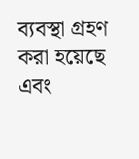ব্যবস্থা গ্রহণ করা হয়েছে এবং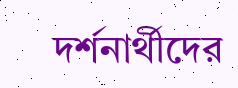দর্শনার্থীদের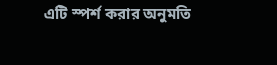এটি স্পর্শ করার অনুমতি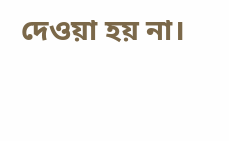দেওয়া হয় না।